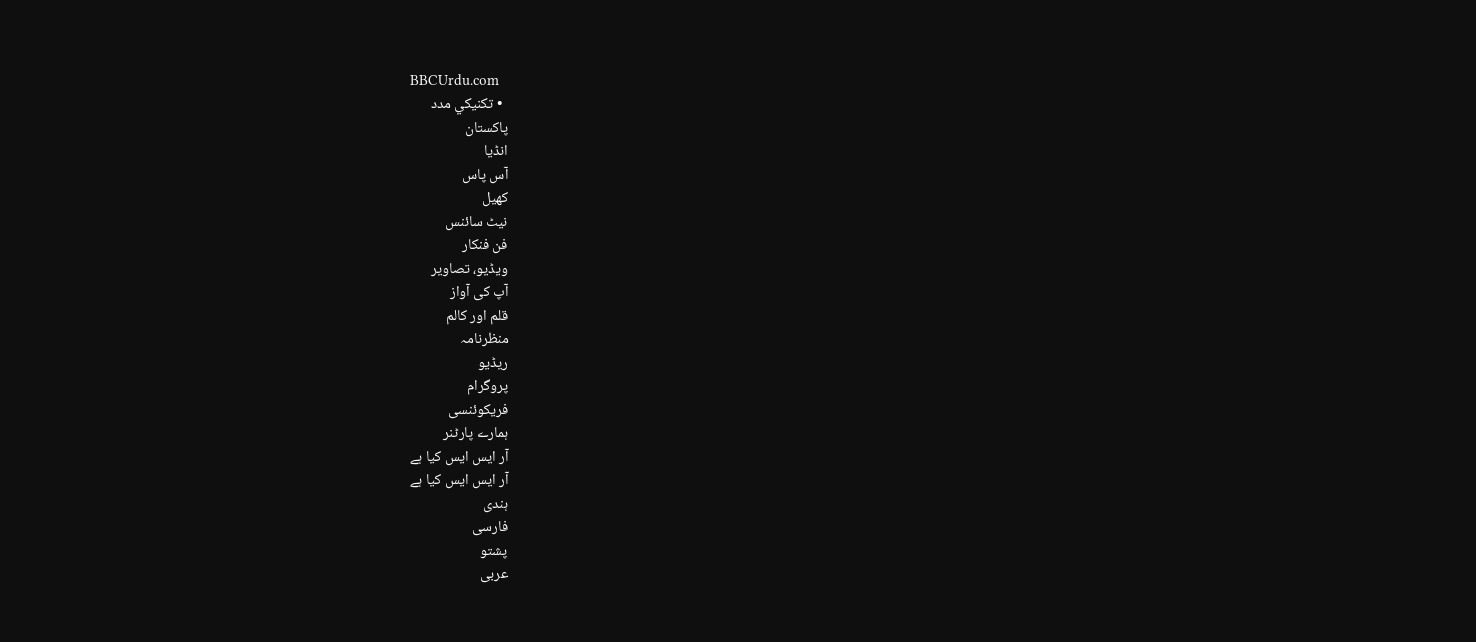BBCUrdu.com
  • تکنيکي مدد
پاکستان
انڈیا
آس پاس
کھیل
نیٹ سائنس
فن فنکار
ویڈیو، تصاویر
آپ کی آواز
قلم اور کالم
منظرنامہ
ریڈیو
پروگرام
فریکوئنسی
ہمارے پارٹنر
آر ایس ایس کیا ہے
آر ایس ایس کیا ہے
ہندی
فارسی
پشتو
عربی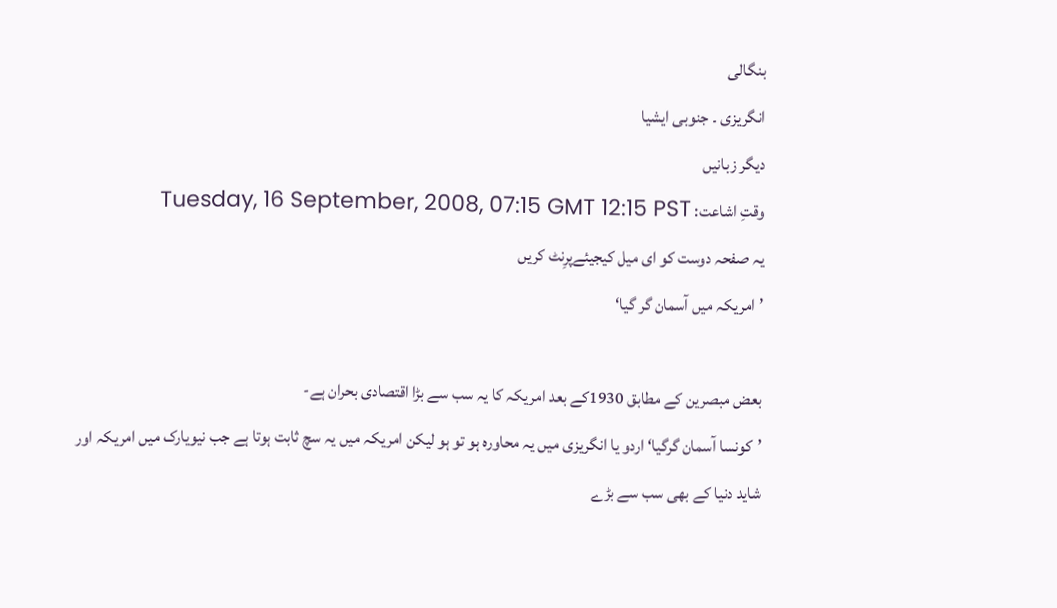بنگالی
انگریزی ۔ جنوبی ایشیا
دیگر زبانیں
وقتِ اشاعت: Tuesday, 16 September, 2008, 07:15 GMT 12:15 PST
یہ صفحہ دوست کو ای میل کیجیئےپرِنٹ کریں
’امریکہ میں آسمان گر گیا‘

بعض مبصرین کے مطابق 1930کے بعد امریکہ کا یہ سب سے بڑا اقتصادی بحران ہے-
’کونسا آسمان گرگیا‘ اردو یا انگریزی میں یہ محاورہ ہو تو ہو لیکن امریکہ میں یہ سچ ثابت ہوتا ہے جب نیویارک میں امریکہ اور شاید دنیا کے بھی سب سے بڑے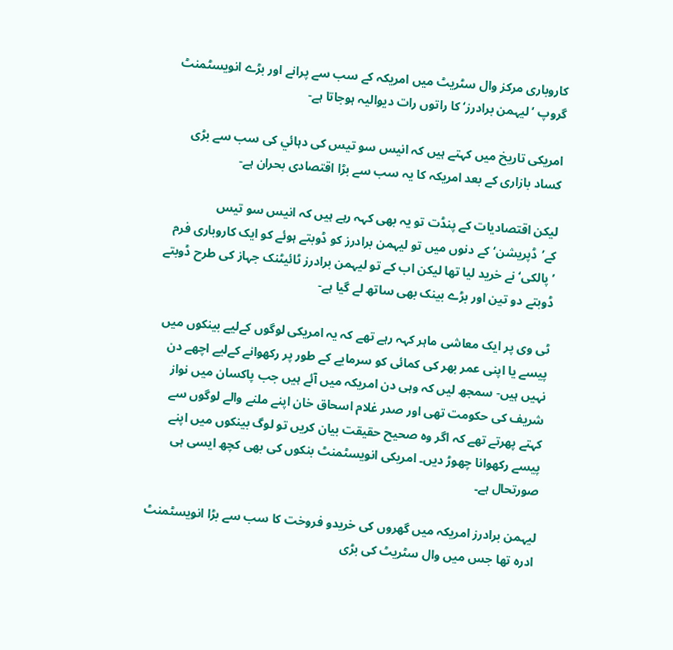کاروباری مرکز وال سٹریٹ میں امریکہ کے سب سے پرانے اور بڑے انویسٹمنٹ گروپ ’لیہمن برادرز‍‘ کا راتوں رات دیوالیہ ہوجاتا ہے-

امریکی تاریخ میں کہتے ہیں کہ انیس سو تیس کی دہائي کی سب سے بڑی کساد بازاری کے بعد امریکہ کا یہ سب سے بڑا اقتصادی بحران ہے-

لیکن اقتصادیات کے پنڈت تو یہ بھی کہہ رہے ہیں کہ انیس سو تیس کے’ڈپریشن‘ کے دنوں میں تو لیہمن برادرز کو ڈوبتے ہوئے کو ایک کاروباری فرم ’پالکی‘ نے خرید لیا تھا لیکن اب کے تو لیہمن برادرز ٹائيٹنک جہاز کی طرح ڈوبتے ڈوبتے دو تین اور بڑے بینک بھی ساتھ لے گيا ہے-

ٹی وی پر ایک معاشی ماہر کہہ رہے تھے کہ یہ امریکی لوگوں کےلیے بینکوں میں پیسے یا اپنی عمر بھر کی کمائی کو سرمایے کے طور پر رکھوانے کےلیے اچھے دن نہیں ہیں- سمجھ لیں کہ وہی دن امریکہ میں آئے ہیں جب پاکسان میں نواز شریف کی حکومت تھی اور صدر غلام اسحاق خان اپنے ملنے والے لوگوں سے کہتے پھرتے تھے کہ اگر وہ صحیح حقیقت بیان کریں تو لوگ بینکوں میں اپنے پیسے رکھوانا چھوڑ دیں۔ امریکی انویسٹمنٹ بنکوں کی بھی کچھ ایسی ہی صورتحال ہے۔

لیہمن برادرز امریکہ میں گھروں کی خریدو فروخت کا سب سے بڑا انویسٹمنٹ ادرہ تھا جس میں وال سٹریٹ کی بڑی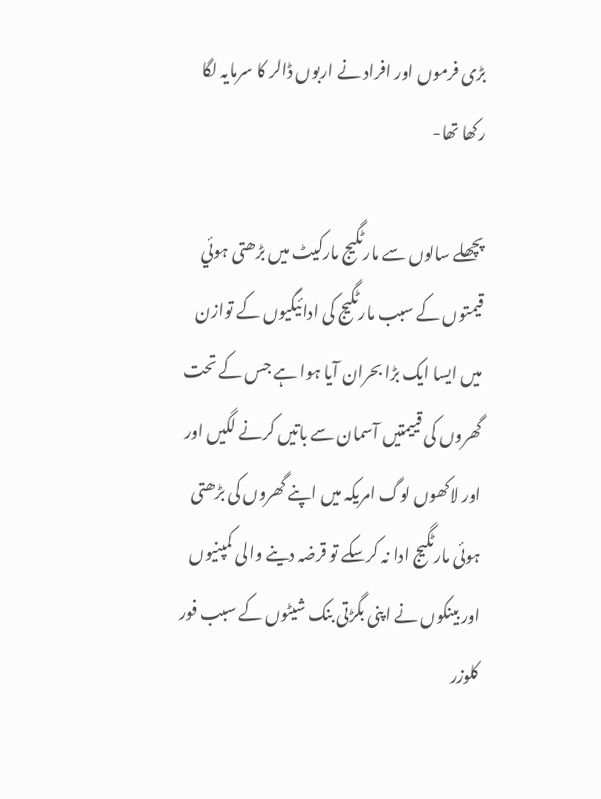بڑی فرموں اور افراد نے اربوں ڈالر کا سرمایہ لگا رکھا تھا-

پچھلے سالوں سے مارٹگیج مارکیٹ میں بڑھتی ہوئي قیمتوں کے سبب مارٹگیج کی ادائیگیوں کے توازن میں ایسا ایک بڑا بحران آیا ہوا ہے جس کے تحت گھروں کی قییمتیں آسمان سے باتیں کرنے لگیں اور اور لاکھوں لوگ امریکہ میں اپنے گھروں کی بڑھتی ہوئی مارٹگیج ادا نہ کرسکے تو قرضہ دینے والی کمپنیوں اور بینکوں نے اپنی بگڑتی بنک شیٹوں کے سبب فور کلوزر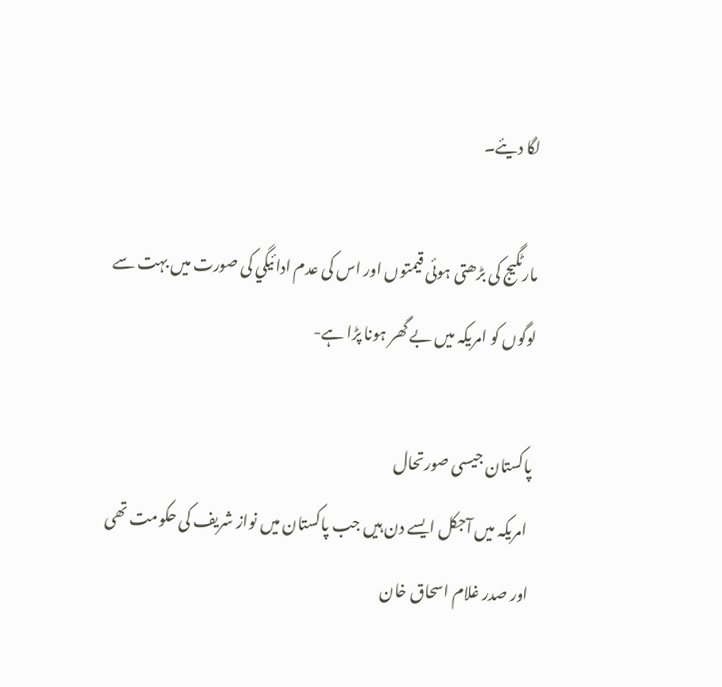لگا دیئے۔

مارٹگیج کی بڑھتی ہوئی قیمتوں اور اس کی عدم ادائیگي کی صورت میں بہت سے لوگوں کو امریکہ میں بے گھر ہونا پڑا ہے-

پاکستان جیسی صورتحال
 امریکہ میں آجکل ایسے دن ہیں جب پاکستان میں نواز شریف کی حکومت تھی اور صدر غلام اسحاق خان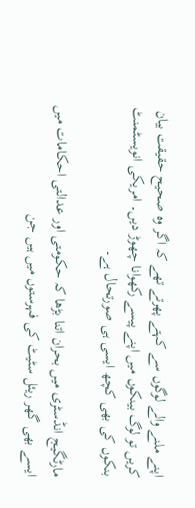اپنے ملنے والے لوگوں سے کہتے پھرتے تھے کہ اگر وہ صحیح حقیقت بیان کریں تو لوگ بینکوں میں اپنے پیسے رکھوانا چھوڑ دیں۔ امریکی انویسٹمنٹ بنکوں کی بھی کچھ ایسی ہی صورتحال ہے۔

مارٹگیج انڈسٹری میں بحران اتنا بڑھا کہ حکومتی اور عدالتی احکامات میں ایسے بھی گھر ریئل سٹیٹ کی فہرستوں میں ہیں جن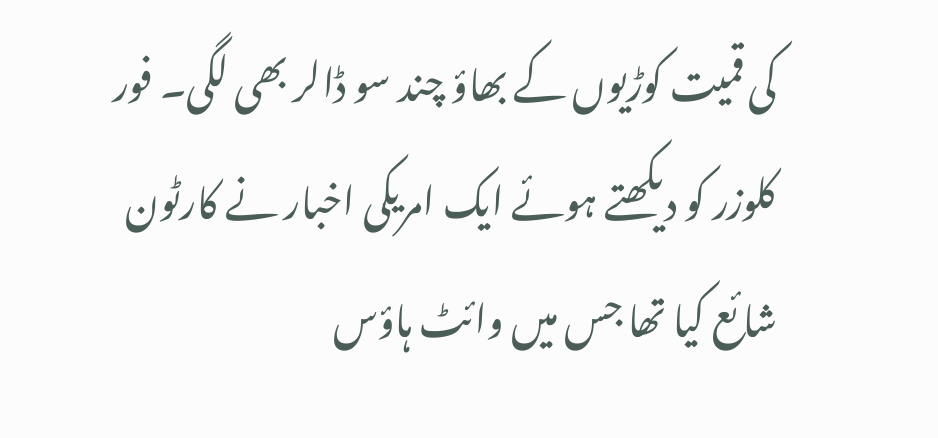کی قمیت کوڑیوں کے بھاؤ چند سو ڈالر بھی لگی۔ فور کلوزر کو دیکھتے ہوئے ایک امریکی اخبار نے کارٹون شائع کیا تھا جس میں وائٹ ہاؤس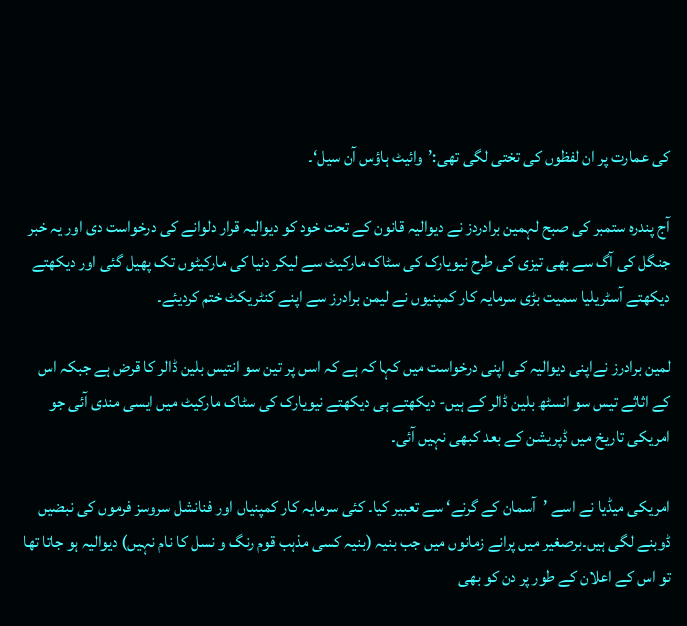کی عمارت پر ان لفظوں کی تختی لگی تھی:’وائیٹ ہاؤس آن سیل‘۔

آج پندرہ ستمبر کی صبح لہمین برادردز نے دیوالیہ قانون کے تحت خود کو دیوالیہ قرار دلوانے کی درخواست دی اور یہ خبر جنگل کی آگ سے بھی تیزی کی طرح نیویارک کی سٹاک مارکیٹ سے لیکر دنیا کی مارکیٹوں تک پھیل گئی اور دیکھتے دیکھتے آسٹریلیا سمیت بڑی سرمایہ کار کمپنیوں نے لیمن برادرز سے اپنے کنٹریکٹ ختم کردیئے۔

لمین برادرز نےاپنی دیوالیہ کی اپنی درخواست میں کہا کہ ہے کہ اسں پر تین سو انتیس بلین ڈالر کا قرض ہے جبکہ اس کے اثاثے تیس سو انسٹھ بلین ڈالر کے ہیں- دیکھتے ہی دیکھتے نیویارک کی سٹاک مارکیٹ میں ایسی مندی آئی جو امریکی تاریخ میں ڈپریشن کے بعد کبھی نہیں آئی۔

امریکی میڈیا نے اسے ’آسمان کے گرنے‘ سے تعبیر کیا۔ کئی سرمایہ کار کمپنیاں اور فنانشل سروسز فرموں کی نبضیں ڈوبنے لگی ہیں۔برصغیر میں پرانے زمانوں میں جب بنیہ (بنیہ کسی مذہب قوم رنگ و نسل کا نام نہیں) دیوالیہ ہو جاتا تھا تو اس کے اعلان کے طور پر دن کو بھی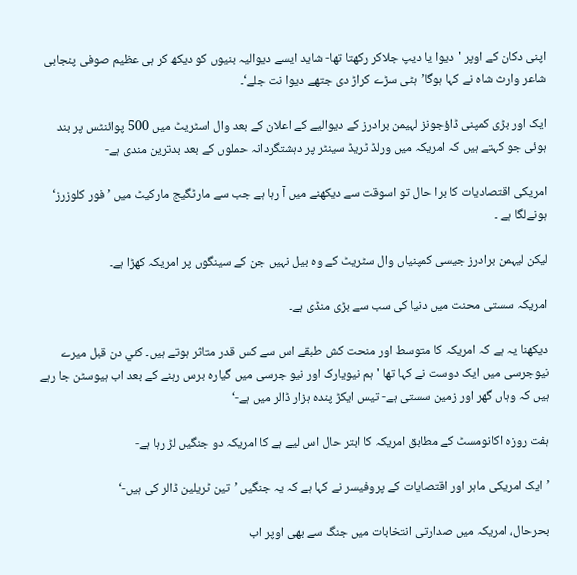اپنی دکان کے اوپر 'دیوا یا دیپ جلاکر رکھتا تھا- شاید ایسے دیوالیہ بنیوں کو دیکھ کر ہی عظیم صوفی پنجابی شاعر وارث شاہ نے کہا ہوگا’ہٹی سڑے کراڑ دی جتھے دیوا نت جلے‘۔

ایک اور بڑی کمپنی ڈاؤجونز لہیمن برادرز کے دیوالیے کے اعلان کے بعد وال اسٹریٹ میں 500 پوائنٹس پر بند ہوئی جو کہتے ہیں کہ امریکہ میں ورلڈ ٹریڈ سینٹر پر دہشتگردانہ حملوں کے بعد بدترین مندی ہے-

امریکی اقتصادیات کا برا حال تو اسوقت سے دیکھنے میں آ رہا ہے جب سے مارٹگیج مارکیٹ میں ’فور کلوزرز‘ ہونےلگا ہے ۔

لیکن لیہمن برادرز جیسی کمپنیاں وال سٹریٹ کے وہ بیل نہیں جن کے سینگوں پر امریکہ کھڑا ہے۔

امریکہ سستی محنت میں دنیا کی سب سے بڑی منڈی ہے۔

دیکھنا یہ ہے کہ امریکہ کا متوسط اور منحت کش طبقے اس سے کس قدر متاثر ہوتے ہیں۔ کئي دن قبل میرے نیوجرسی میں ایک دوست نے کہا تھا 'ہم نیویارک اور نیو جرسی میں گيارہ برس رہنے کے بعد اب ہیوسٹن جا رہے ہیں کہ وہاں گھر اور زمین سستی ہے- تیس ایکڑ پندہ ہزار ڈالر میں ہے-‘

ہفت روزہ اکانومسٹ کے مطابق امریکہ کا ابتر حال اس لیے ہے کا امریکہ دو جنگیں لڑ رہا ہے-

’ایک امریکی ماہر اور اقتصایات کے پروفیسر نے کہا ہے کہ یہ جنگیں ’تین ٹریلین ڈالر کی ہیں-‘

بحرحال، امریکہ میں صدارتی انتخابات میں جنگ سے بھی اوپر اب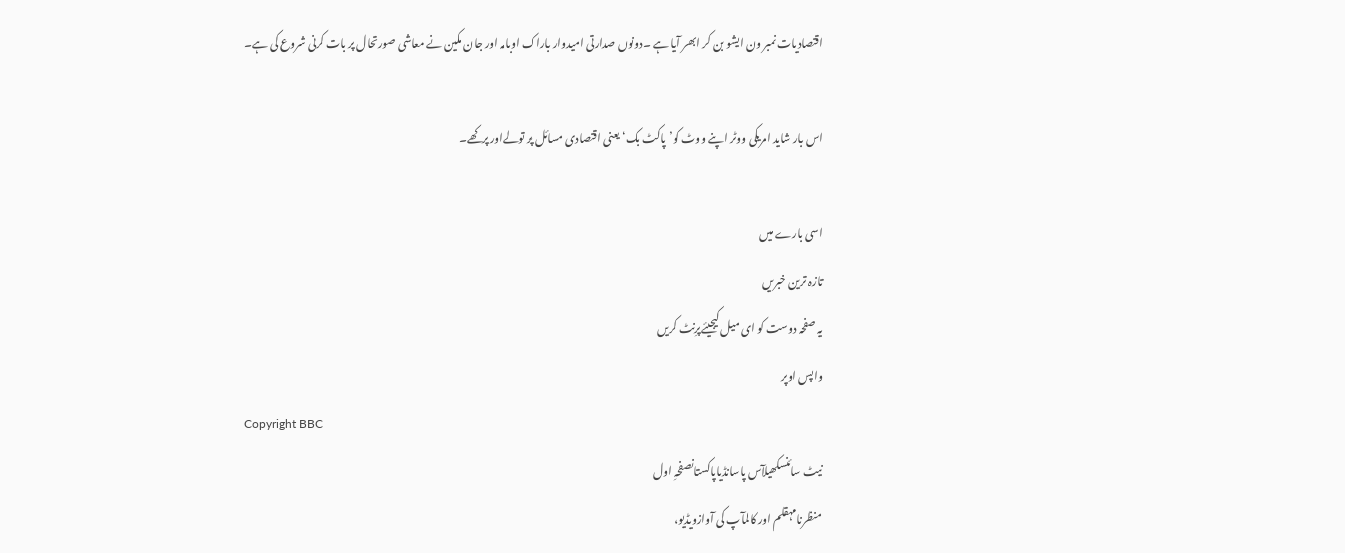اقتصادیات نمبر ون ایشو بن کر ابھر آیا ہے ۔دونوں صدارتی امیدوار باراک اوبامہ اور جان مکین نے معاشی صورتحال پر بات کرنی شروع کی ہے۔

اس بار شاید امریکی ووٹر اپنے ووٹ کو’پاکٹ بک‘ یعنی اقتصادی مسائل پر تولےاور پرکھے۔

اسی بارے میں
تازہ ترین خبریں
یہ صفحہ دوست کو ای میل کیجیئےپرِنٹ کریں
واپس اوپر
Copyright BBC
نیٹ سائنسکھیلآس پاسانڈیاپاکستانصفحہِ اول
منظرنامہقلم اور کالمآپ کی آوازویڈیو،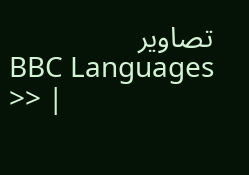تصاویر
BBC Languages >> |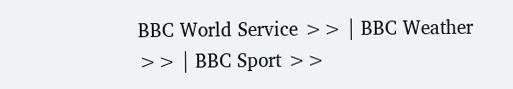BBC World Service >> | BBC Weather >> | BBC Sport >>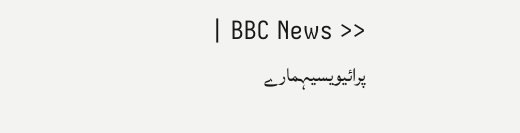| BBC News >>
پرائیویسیہمارے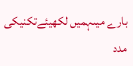بارے میںہمیں لکھیئےتکنیکی مدد